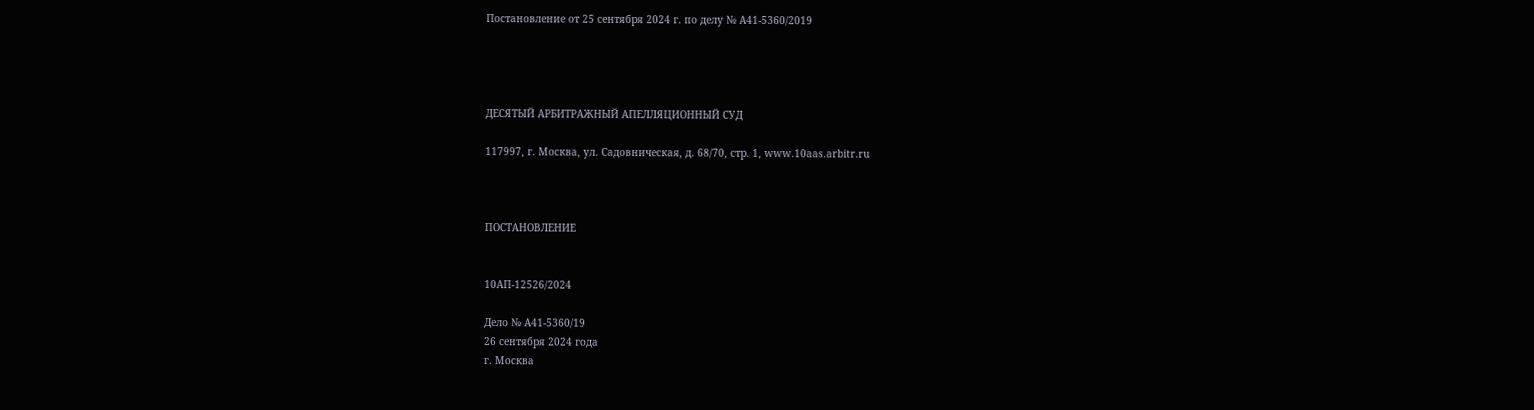Постановление от 25 сентября 2024 г. по делу № А41-5360/2019




ДЕСЯТЫЙ АРБИТРАЖНЫЙ АПЕЛЛЯЦИОННЫЙ СУД

117997, г. Москва, ул. Садовническая, д. 68/70, стр. 1, www.10aas.arbitr.ru



ПОСТАНОВЛЕНИЕ


10АП-12526/2024

Дело № А41-5360/19
26 сентября 2024 года
г. Москва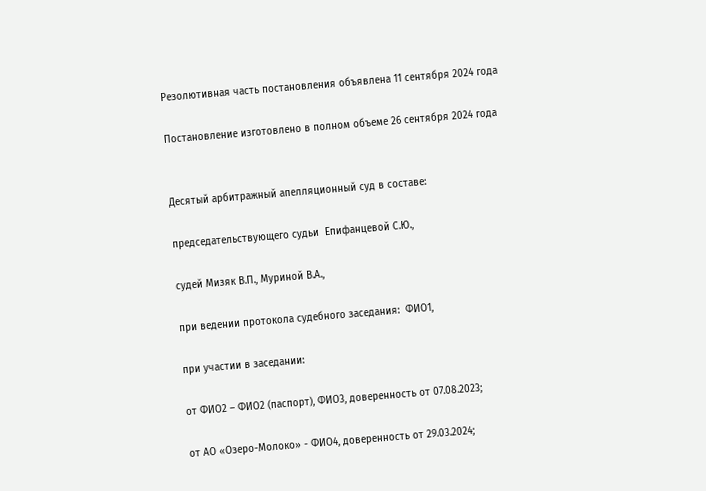Резолютивная часть постановления объявлена 11 сентября 2024 года

Постановление изготовлено в полном объеме 26 сентября 2024 года


Десятый арбитражный апелляционный суд в составе:

председательствующего судьи  Епифанцевой С.Ю.,

судей Мизяк В.П., Муриной В.А.,

при ведении протокола судебного заседания:  ФИО1,

при участии в заседании:

от ФИО2 – ФИО2 (паспорт), ФИО3, доверенность от 07.08.2023;

от АО «Озеро-Молоко» - ФИО4, доверенность от 29.03.2024;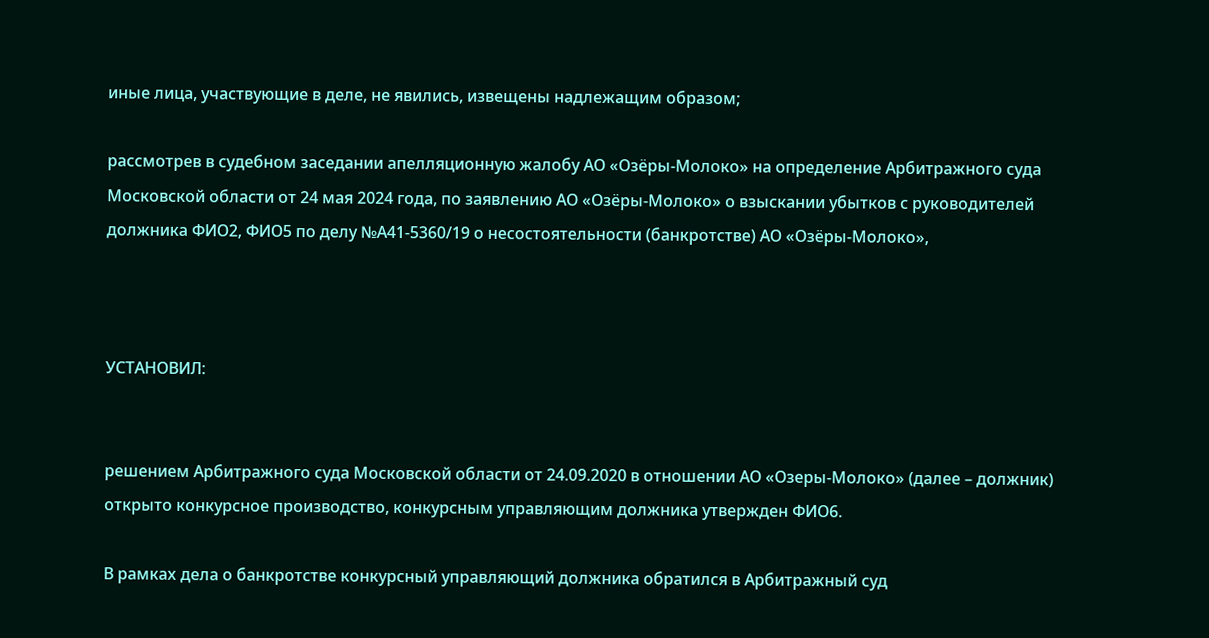иные лица, участвующие в деле, не явились, извещены надлежащим образом;

рассмотрев в судебном заседании апелляционную жалобу АО «Озёры-Молоко» на определение Арбитражного суда Московской области от 24 мая 2024 года, по заявлению АО «Озёры-Молоко» о взыскании убытков с руководителей должника ФИО2, ФИО5 по делу №А41-5360/19 о несостоятельности (банкротстве) АО «Озёры-Молоко»,



УСТАНОВИЛ:


решением Арбитражного суда Московской области от 24.09.2020 в отношении АО «Озеры-Молоко» (далее – должник) открыто конкурсное производство, конкурсным управляющим должника утвержден ФИО6.

В рамках дела о банкротстве конкурсный управляющий должника обратился в Арбитражный суд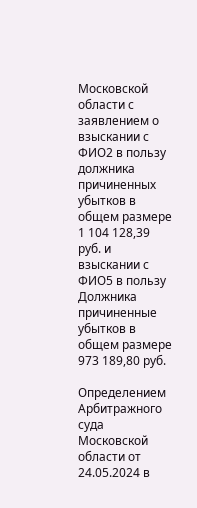Московской области с заявлением о взыскании с ФИО2 в пользу должника причиненных убытков в общем размере 1 104 128,39 руб. и взыскании с ФИО5 в пользу Должника причиненные убытков в общем размере 973 189,80 руб.

Определением Арбитражного суда Московской области от 24.05.2024 в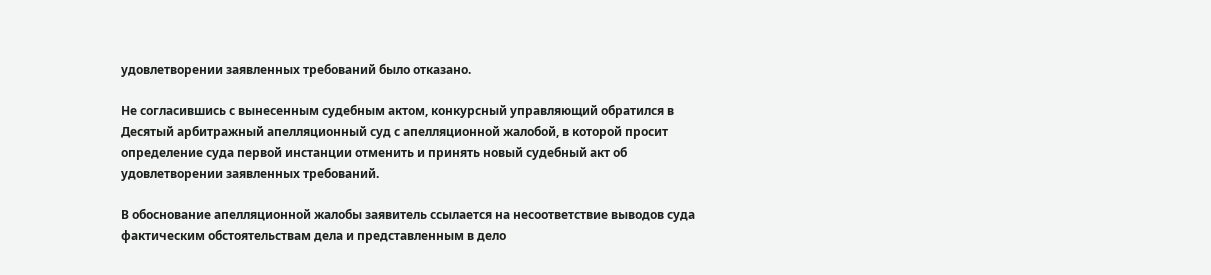удовлетворении заявленных требований было отказано.

Не согласившись с вынесенным судебным актом, конкурсный управляющий обратился в Десятый арбитражный апелляционный суд с апелляционной жалобой, в которой просит определение суда первой инстанции отменить и принять новый судебный акт об удовлетворении заявленных требований.

В обоснование апелляционной жалобы заявитель ссылается на несоответствие выводов суда фактическим обстоятельствам дела и представленным в дело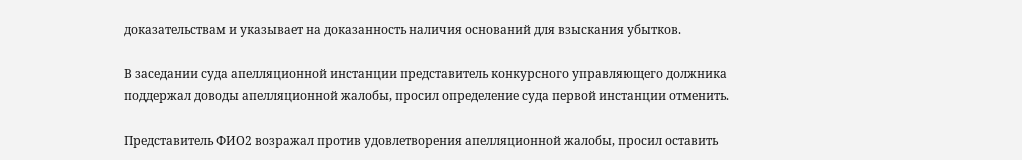доказательствам и указывает на доказанность наличия оснований для взыскания убытков.

В заседании суда апелляционной инстанции представитель конкурсного управляющего должника поддержал доводы апелляционной жалобы, просил определение суда первой инстанции отменить.

Представитель ФИО2 возражал против удовлетворения апелляционной жалобы, просил оставить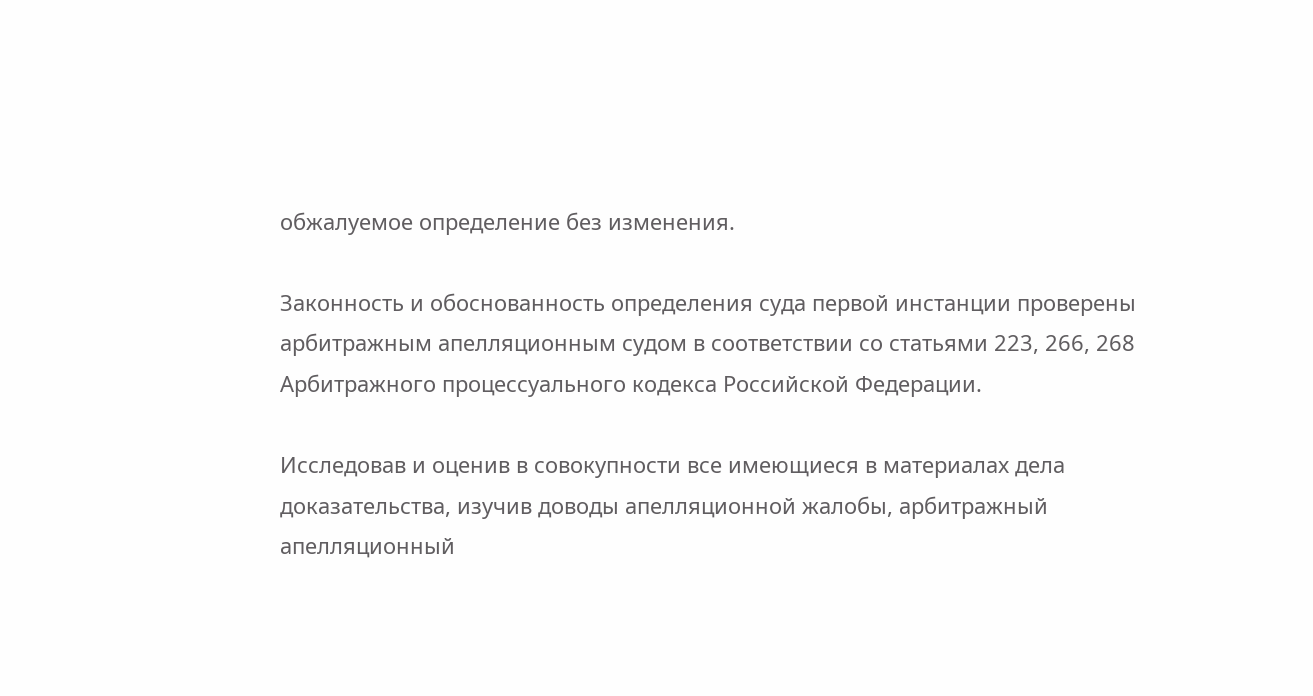обжалуемое определение без изменения.

Законность и обоснованность определения суда первой инстанции проверены арбитражным апелляционным судом в соответствии со статьями 223, 266, 268 Арбитражного процессуального кодекса Российской Федерации.

Исследовав и оценив в совокупности все имеющиеся в материалах дела доказательства, изучив доводы апелляционной жалобы, арбитражный апелляционный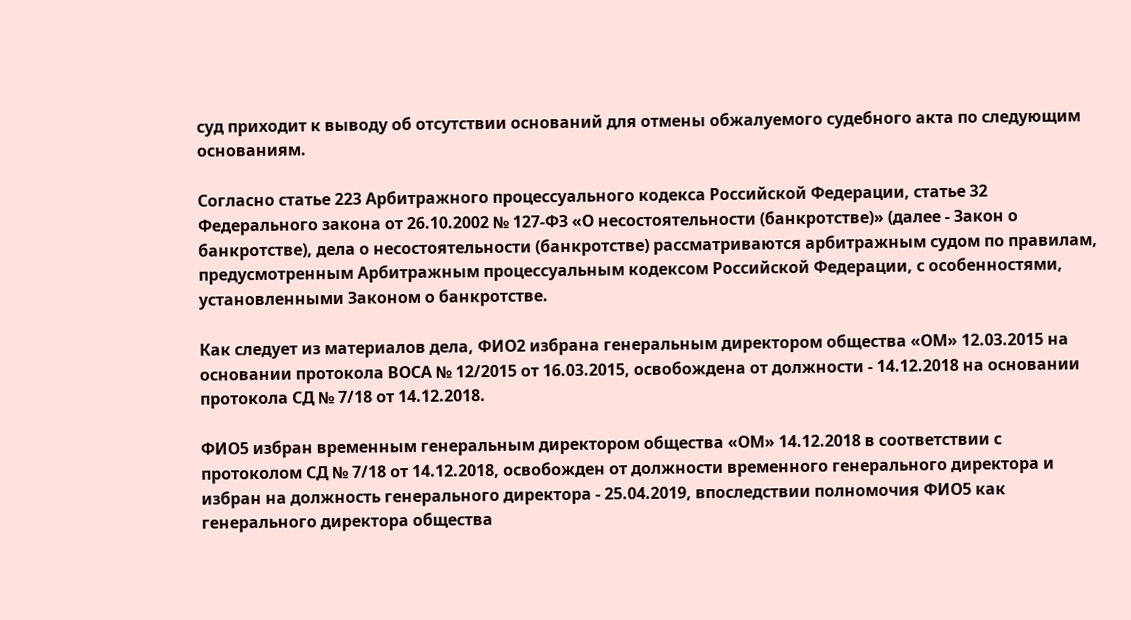суд приходит к выводу об отсутствии оснований для отмены обжалуемого судебного акта по следующим основаниям.

Согласно статье 223 Арбитражного процессуального кодекса Российской Федерации, статье 32 Федерального закона от 26.10.2002 № 127-ФЗ «О несостоятельности (банкротстве)» (далее - Закон о банкротстве), дела о несостоятельности (банкротстве) рассматриваются арбитражным судом по правилам, предусмотренным Арбитражным процессуальным кодексом Российской Федерации, с особенностями, установленными Законом о банкротстве.

Как следует из материалов дела, ФИО2 избрана генеральным директором общества «ОМ» 12.03.2015 на основании протокола ВОСА № 12/2015 от 16.03.2015, освобождена от должности - 14.12.2018 на основании протокола СД № 7/18 от 14.12.2018.

ФИО5 избран временным генеральным директором общества «ОМ» 14.12.2018 в соответствии с протоколом СД № 7/18 от 14.12.2018, освобожден от должности временного генерального директора и избран на должность генерального директора - 25.04.2019, впоследствии полномочия ФИО5 как генерального директора общества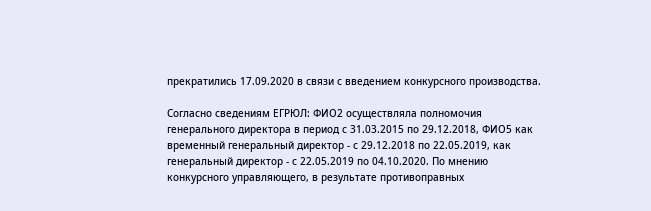прекратились 17.09.2020 в связи с введением конкурсного производства.

Согласно сведениям ЕГРЮЛ: ФИО2 осуществляла полномочия генерального директора в период с 31.03.2015 по 29.12.2018, ФИО5 как временный генеральный директор - с 29.12.2018 по 22.05.2019, как генеральный директор - с 22.05.2019 по 04.10.2020. По мнению конкурсного управляющего, в результате противоправных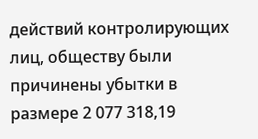действий контролирующих лиц, обществу были причинены убытки в размере 2 077 318,19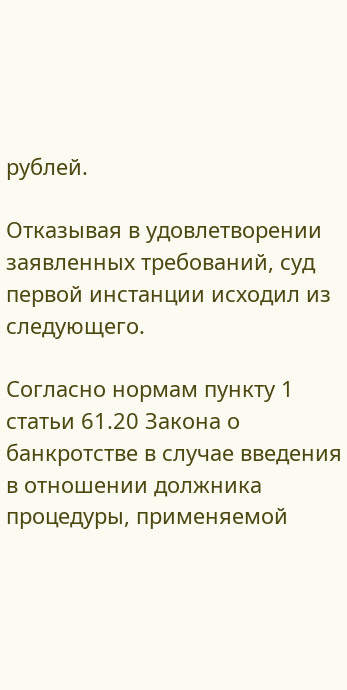рублей.

Отказывая в удовлетворении заявленных требований, суд первой инстанции исходил из следующего.

Согласно нормам пункту 1 статьи 61.20 Закона о банкротстве в случае введения в отношении должника процедуры, применяемой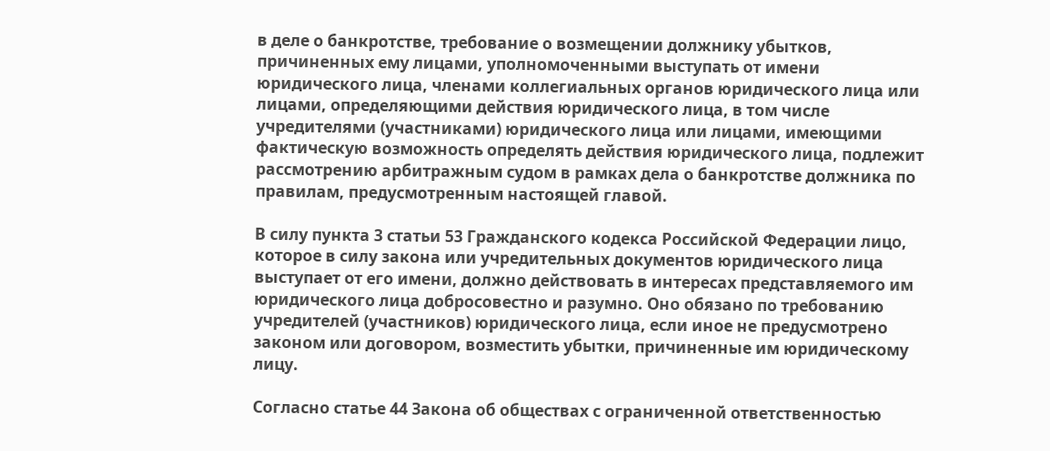в деле о банкротстве, требование о возмещении должнику убытков, причиненных ему лицами, уполномоченными выступать от имени юридического лица, членами коллегиальных органов юридического лица или лицами, определяющими действия юридического лица, в том числе учредителями (участниками) юридического лица или лицами, имеющими фактическую возможность определять действия юридического лица, подлежит рассмотрению арбитражным судом в рамках дела о банкротстве должника по правилам, предусмотренным настоящей главой.

В силу пункта 3 статьи 53 Гражданского кодекса Российской Федерации лицо, которое в силу закона или учредительных документов юридического лица выступает от его имени, должно действовать в интересах представляемого им юридического лица добросовестно и разумно. Оно обязано по требованию учредителей (участников) юридического лица, если иное не предусмотрено законом или договором, возместить убытки, причиненные им юридическому лицу.

Согласно статье 44 Закона об обществах с ограниченной ответственностью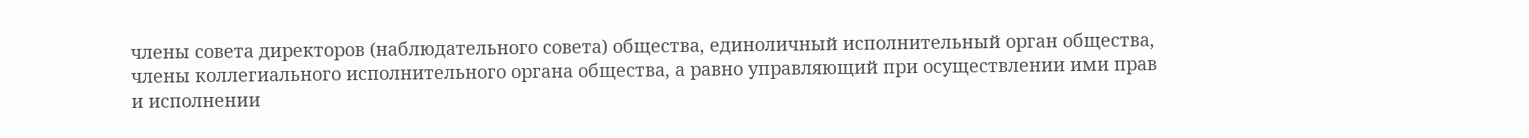члены совета директоров (наблюдательного совета) общества, единоличный исполнительный орган общества, члены коллегиального исполнительного органа общества, а равно управляющий при осуществлении ими прав и исполнении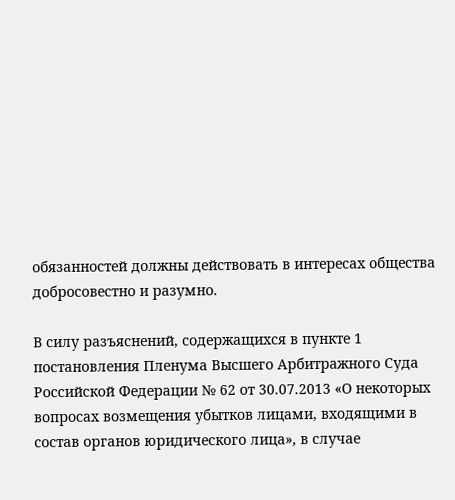обязанностей должны действовать в интересах общества добросовестно и разумно.

В силу разъяснений, содержащихся в пункте 1 постановления Пленума Высшего Арбитражного Суда Российской Федерации № 62 от 30.07.2013 «О некоторых вопросах возмещения убытков лицами, входящими в состав органов юридического лица», в случае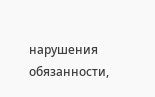нарушения обязанности,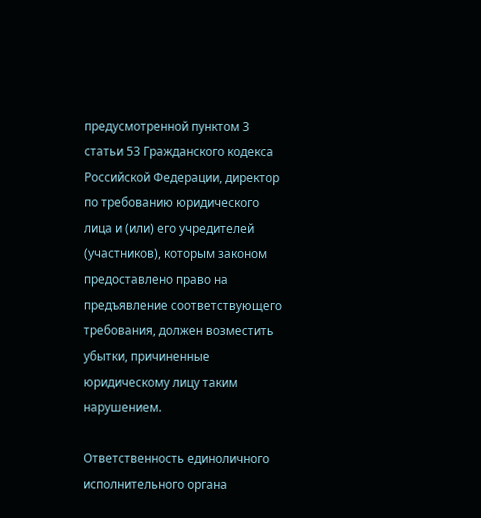предусмотренной пунктом 3 статьи 53 Гражданского кодекса Российской Федерации, директор по требованию юридического лица и (или) его учредителей (участников), которым законом предоставлено право на предъявление соответствующего требования, должен возместить убытки, причиненные юридическому лицу таким нарушением.

Ответственность единоличного исполнительного органа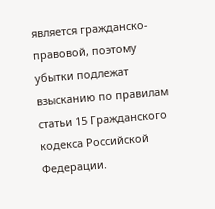является гражданско- правовой, поэтому убытки подлежат взысканию по правилам статьи 15 Гражданского кодекса Российской Федерации.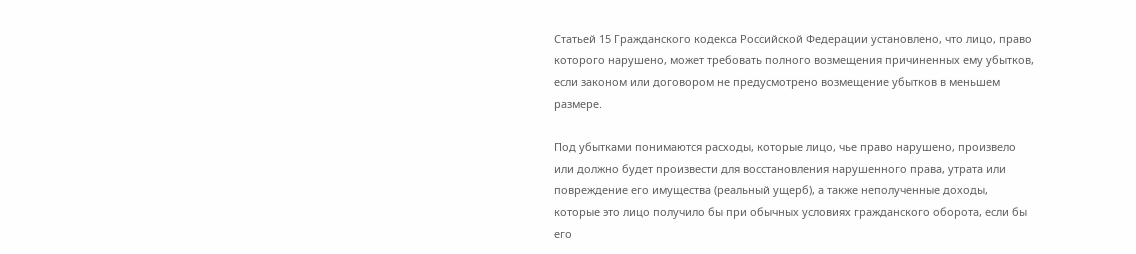Статьей 15 Гражданского кодекса Российской Федерации установлено, что лицо, право которого нарушено, может требовать полного возмещения причиненных ему убытков, если законом или договором не предусмотрено возмещение убытков в меньшем размере.

Под убытками понимаются расходы, которые лицо, чье право нарушено, произвело или должно будет произвести для восстановления нарушенного права, утрата или повреждение его имущества (реальный ущерб), а также неполученные доходы, которые это лицо получило бы при обычных условиях гражданского оборота, если бы его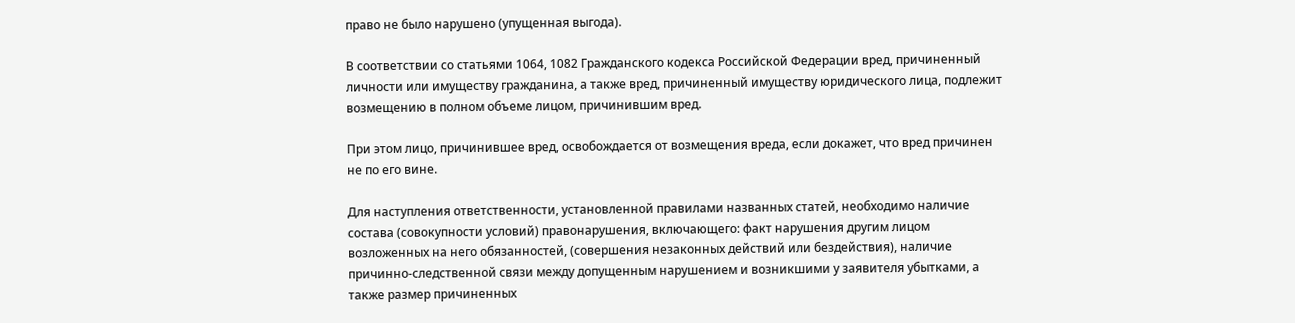право не было нарушено (упущенная выгода).

В соответствии со статьями 1064, 1082 Гражданского кодекса Российской Федерации вред, причиненный личности или имуществу гражданина, а также вред, причиненный имуществу юридического лица, подлежит возмещению в полном объеме лицом, причинившим вред.

При этом лицо, причинившее вред, освобождается от возмещения вреда, если докажет, что вред причинен не по его вине.

Для наступления ответственности, установленной правилами названных статей, необходимо наличие состава (совокупности условий) правонарушения, включающего: факт нарушения другим лицом возложенных на него обязанностей, (совершения незаконных действий или бездействия), наличие причинно-следственной связи между допущенным нарушением и возникшими у заявителя убытками, а также размер причиненных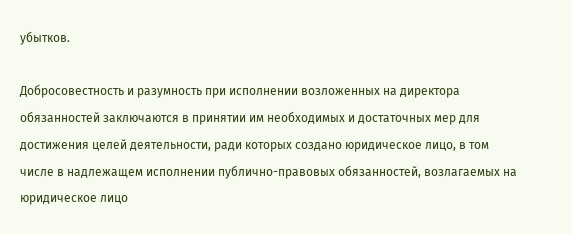убытков.

Добросовестность и разумность при исполнении возложенных на директора обязанностей заключаются в принятии им необходимых и достаточных мер для достижения целей деятельности, ради которых создано юридическое лицо, в том числе в надлежащем исполнении публично-правовых обязанностей, возлагаемых на юридическое лицо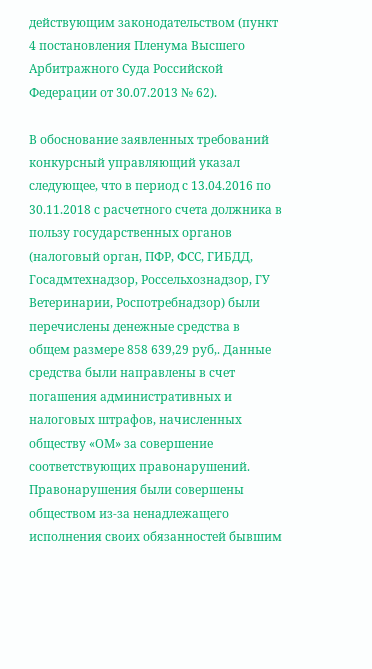действующим законодательством (пункт 4 постановления Пленума Высшего Арбитражного Суда Российской Федерации от 30.07.2013 № 62).

В обоснование заявленных требований конкурсный управляющий указал следующее, что в период с 13.04.2016 по 30.11.2018 с расчетного счета должника в пользу государственных органов (налоговый орган, ПФР, ФСС, ГИБДД, Госадмтехнадзор, Россельхознадзор, ГУ Ветеринарии, Роспотребнадзор) были перечислены денежные средства в общем размере 858 639,29 руб,. Данные средства были направлены в счет погашения административных и налоговых штрафов, начисленных обществу «ОМ» за совершение соответствующих правонарушений. Правонарушения были совершены обществом из-за ненадлежащего исполнения своих обязанностей бывшим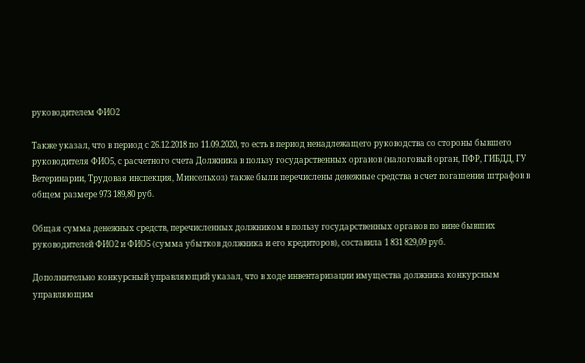руководителем ФИО2

Также указал, что в период с 26.12.2018 по 11.09.2020, то есть в период ненадлежащего руководства со стороны бывшего руководителя ФИО5, с расчетного счета Должника в пользу государственных органов (налоговый орган, ПФР, ГИБДД, ГУ Ветеринарии, Трудовая инспекция, Минсельхоз) также были перечислены денежные средства в счет погашения штрафов в общем размере 973 189,80 руб.

Общая сумма денежных средств, перечисленных должником в пользу государственных органов по вине бывших руководителей ФИО2 и ФИО5 (сумма убытков должника и его кредиторов), составила 1 831 829,09 руб.

Дополнительно конкурсный управляющий указал, что в ходе инвентаризации имущества должника конкурсным управляющим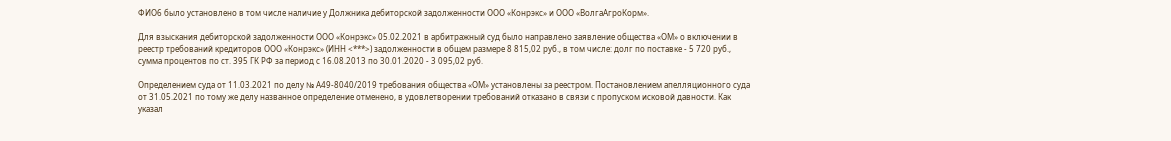ФИО6 было установлено в том числе наличие у Должника дебиторской задолженности ООО «Конрэкс» и ООО «ВолгаАгроКорм».

Для взыскания дебиторской задолженности ООО «Конрэкс» 05.02.2021 в арбитражный суд было направлено заявление общества «ОМ» о включении в реестр требований кредиторов ООО «Конрэкс» (ИНН <***>) задолженности в общем размере 8 815,02 руб., в том числе: долг по поставке - 5 720 руб., сумма процентов по ст. 395 ГК РФ за период с 16.08.2013 по 30.01.2020 - 3 095,02 руб.

Определением суда от 11.03.2021 по делу № А49-8040/2019 требования общества «ОМ» установлены за реестром. Постановлением апелляционного суда от 31.05.2021 по тому же делу названное определение отменено, в удовлетворении требований отказано в связи с пропуском исковой давности. Как указал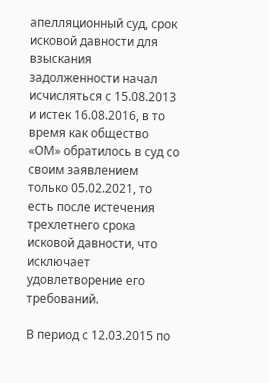апелляционный суд, срок исковой давности для взыскания задолженности начал исчисляться с 15.08.2013 и истек 16.08.2016, в то время как общество «ОМ» обратилось в суд со своим заявлением только 05.02.2021, то есть после истечения трехлетнего срока исковой давности, что исключает удовлетворение его требований.

В период с 12.03.2015 по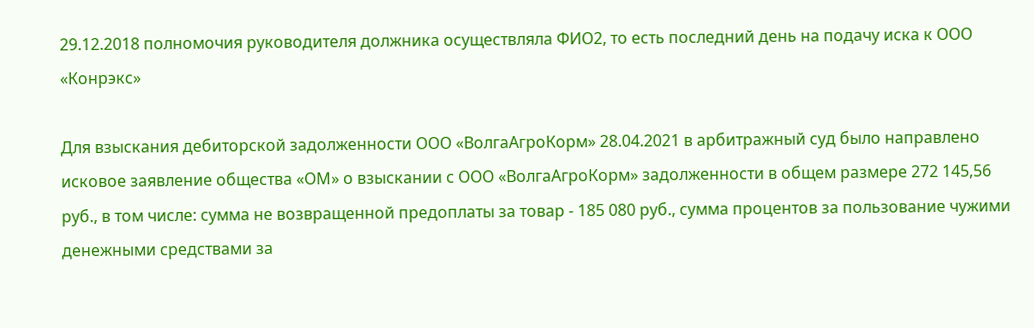29.12.2018 полномочия руководителя должника осуществляла ФИО2, то есть последний день на подачу иска к ООО «Конрэкс»

Для взыскания дебиторской задолженности ООО «ВолгаАгроКорм» 28.04.2021 в арбитражный суд было направлено исковое заявление общества «ОМ» о взыскании с ООО «ВолгаАгроКорм» задолженности в общем размере 272 145,56 руб., в том числе: сумма не возвращенной предоплаты за товар - 185 080 руб., сумма процентов за пользование чужими денежными средствами за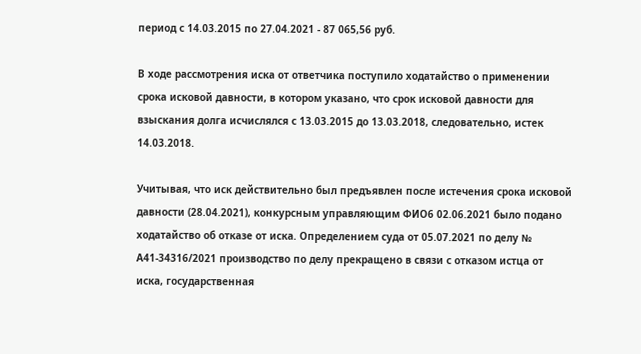период с 14.03.2015 по 27.04.2021 - 87 065,56 руб.

В ходе рассмотрения иска от ответчика поступило ходатайство о применении срока исковой давности, в котором указано, что срок исковой давности для взыскания долга исчислялся с 13.03.2015 до 13.03.2018, следовательно, истек 14.03.2018.

Учитывая, что иск действительно был предъявлен после истечения срока исковой давности (28.04.2021), конкурсным управляющим ФИО6 02.06.2021 было подано ходатайство об отказе от иска. Определением суда от 05.07.2021 по делу № А41-34316/2021 производство по делу прекращено в связи с отказом истца от иска, государственная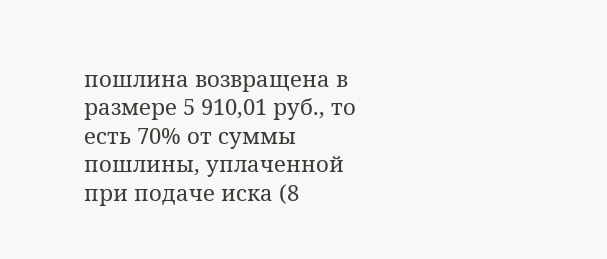пошлина возвращена в размере 5 910,01 руб., то есть 70% от суммы пошлины, уплаченной при подаче иска (8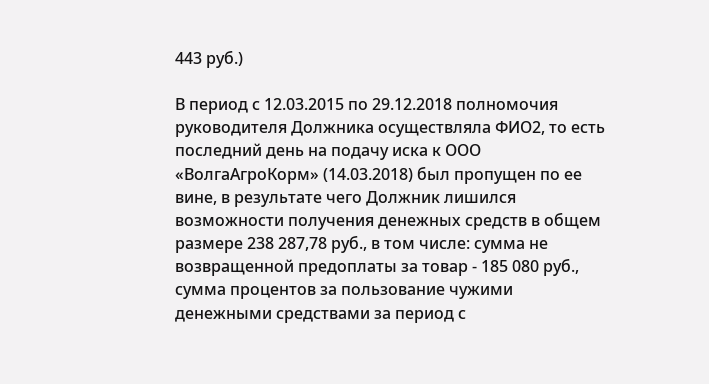443 руб.)

В период с 12.03.2015 по 29.12.2018 полномочия руководителя Должника осуществляла ФИО2, то есть последний день на подачу иска к ООО «ВолгаАгроКорм» (14.03.2018) был пропущен по ее вине, в результате чего Должник лишился возможности получения денежных средств в общем размере 238 287,78 руб., в том числе: сумма не возвращенной предоплаты за товар - 185 080 руб., сумма процентов за пользование чужими денежными средствами за период с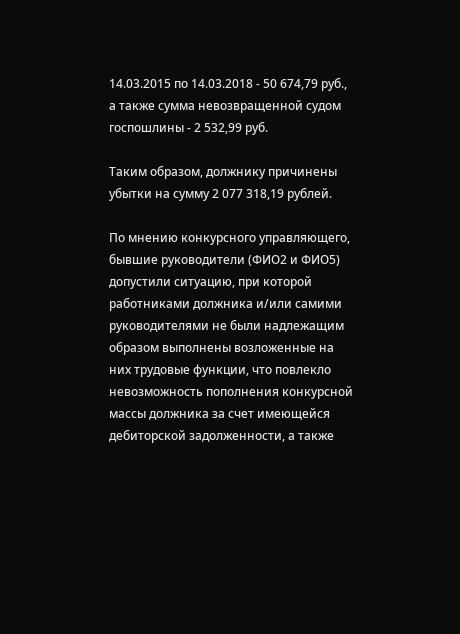14.03.2015 по 14.03.2018 - 50 674,79 руб., а также сумма невозвращенной судом госпошлины - 2 532,99 руб.

Таким образом, должнику причинены убытки на сумму 2 077 318,19 рублей.

По мнению конкурсного управляющего, бывшие руководители (ФИО2 и ФИО5) допустили ситуацию, при которой работниками должника и/или самими руководителями не были надлежащим образом выполнены возложенные на них трудовые функции, что повлекло невозможность пополнения конкурсной массы должника за счет имеющейся дебиторской задолженности, а также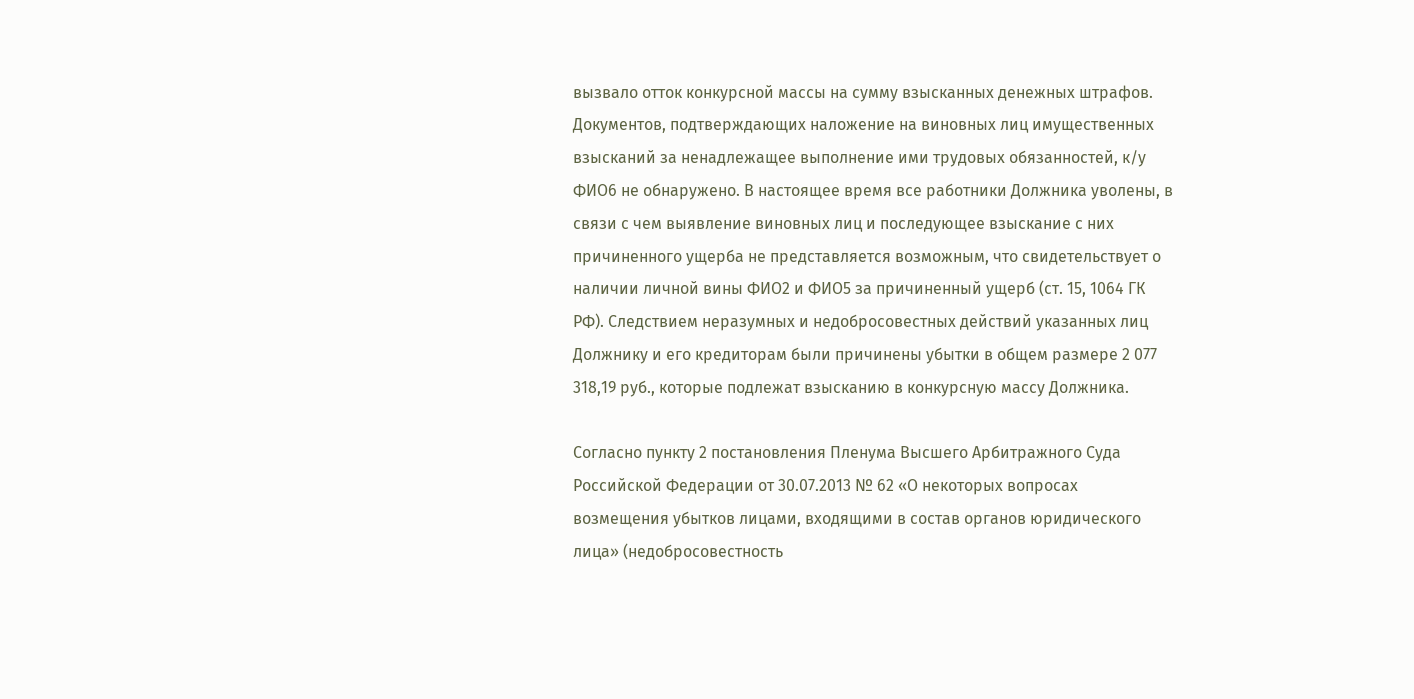вызвало отток конкурсной массы на сумму взысканных денежных штрафов. Документов, подтверждающих наложение на виновных лиц имущественных взысканий за ненадлежащее выполнение ими трудовых обязанностей, к/у ФИО6 не обнаружено. В настоящее время все работники Должника уволены, в связи с чем выявление виновных лиц и последующее взыскание с них причиненного ущерба не представляется возможным, что свидетельствует о наличии личной вины ФИО2 и ФИО5 за причиненный ущерб (ст. 15, 1064 ГК РФ). Следствием неразумных и недобросовестных действий указанных лиц Должнику и его кредиторам были причинены убытки в общем размере 2 077 318,19 руб., которые подлежат взысканию в конкурсную массу Должника.

Согласно пункту 2 постановления Пленума Высшего Арбитражного Суда Российской Федерации от 30.07.2013 № 62 «О некоторых вопросах возмещения убытков лицами, входящими в состав органов юридического лица» (недобросовестность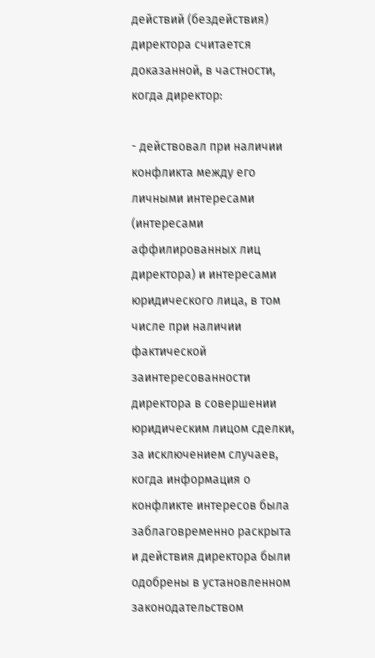действий (бездействия) директора считается доказанной, в частности, когда директор:

- действовал при наличии конфликта между его личными интересами (интересами аффилированных лиц директора) и интересами юридического лица, в том числе при наличии фактической заинтересованности директора в совершении юридическим лицом сделки, за исключением случаев, когда информация о конфликте интересов была заблаговременно раскрыта и действия директора были одобрены в установленном законодательством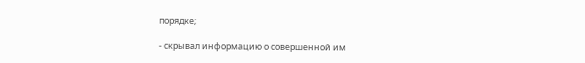порядке;

- скрывал информацию о совершенной им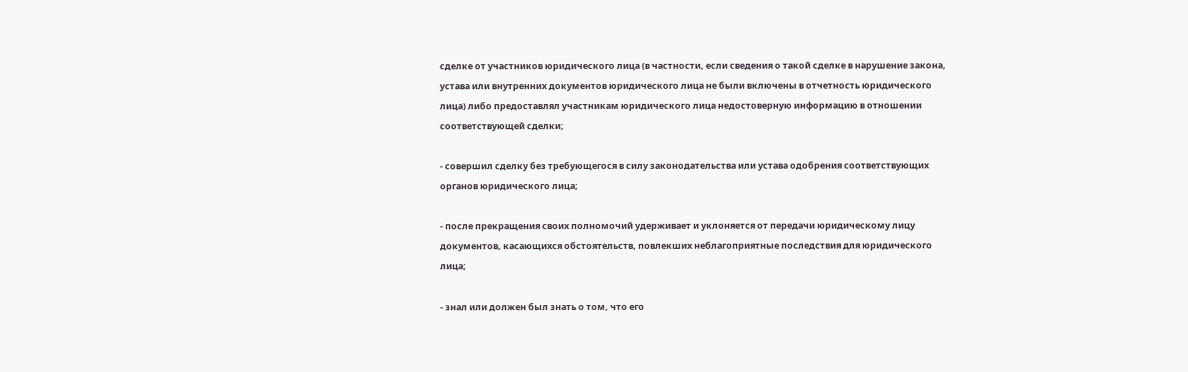сделке от участников юридического лица (в частности, если сведения о такой сделке в нарушение закона, устава или внутренних документов юридического лица не были включены в отчетность юридического лица) либо предоставлял участникам юридического лица недостоверную информацию в отношении соответствующей сделки;

- совершил сделку без требующегося в силу законодательства или устава одобрения соответствующих органов юридического лица;

- после прекращения своих полномочий удерживает и уклоняется от передачи юридическому лицу документов, касающихся обстоятельств, повлекших неблагоприятные последствия для юридического лица;

- знал или должен был знать о том, что его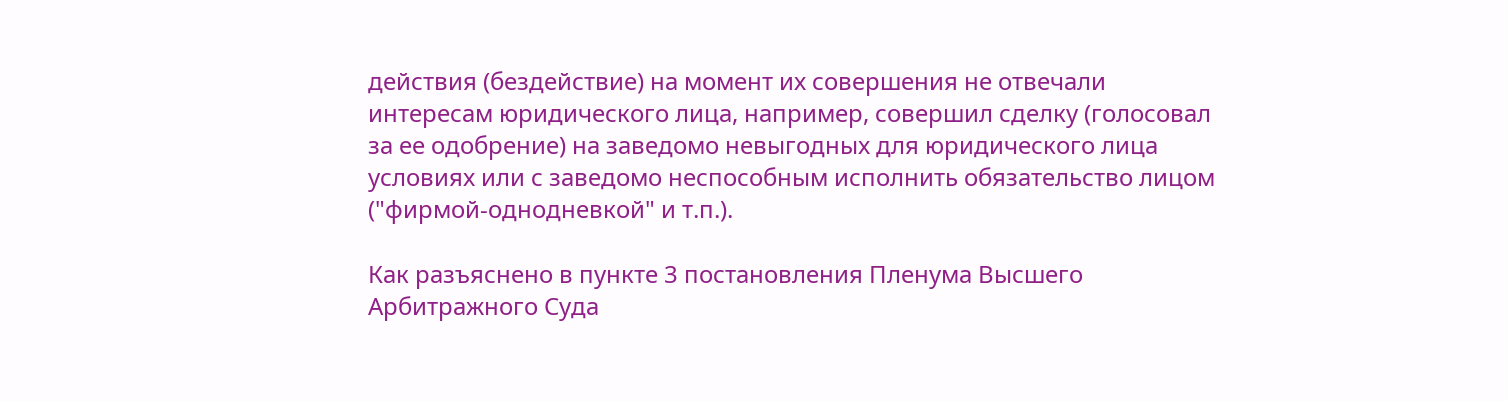действия (бездействие) на момент их совершения не отвечали интересам юридического лица, например, совершил сделку (голосовал за ее одобрение) на заведомо невыгодных для юридического лица условиях или с заведомо неспособным исполнить обязательство лицом ("фирмой-однодневкой" и т.п.).

Как разъяснено в пункте 3 постановления Пленума Высшего Арбитражного Суда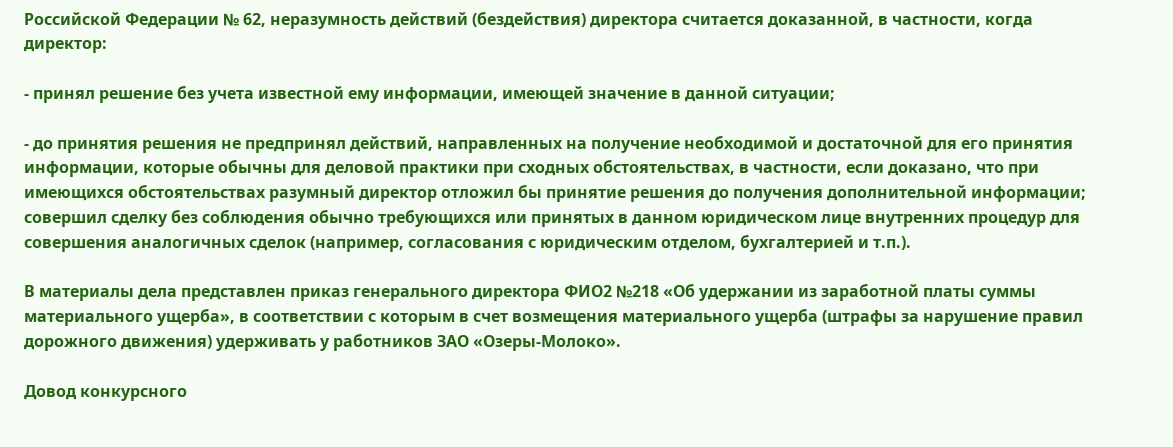Российской Федерации № 62, неразумность действий (бездействия) директора считается доказанной, в частности, когда директор:

- принял решение без учета известной ему информации, имеющей значение в данной ситуации;

- до принятия решения не предпринял действий, направленных на получение необходимой и достаточной для его принятия информации, которые обычны для деловой практики при сходных обстоятельствах, в частности, если доказано, что при имеющихся обстоятельствах разумный директор отложил бы принятие решения до получения дополнительной информации; совершил сделку без соблюдения обычно требующихся или принятых в данном юридическом лице внутренних процедур для совершения аналогичных сделок (например, согласования с юридическим отделом, бухгалтерией и т.п.).

В материалы дела представлен приказ генерального директора ФИО2 №218 «Об удержании из заработной платы суммы материального ущерба», в соответствии с которым в счет возмещения материального ущерба (штрафы за нарушение правил дорожного движения) удерживать у работников ЗАО «Озеры-Молоко».

Довод конкурсного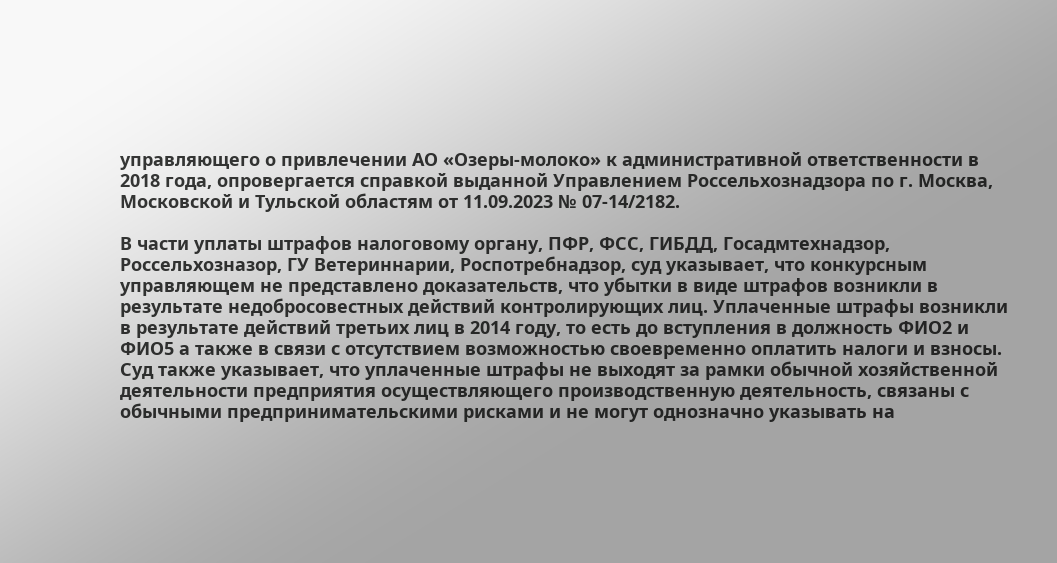управляющего о привлечении АО «Озеры-молоко» к административной ответственности в 2018 года, опровергается справкой выданной Управлением Россельхознадзора по г. Москва, Московской и Тульской областям от 11.09.2023 № 07-14/2182.

В части уплаты штрафов налоговому органу, ПФР, ФСС, ГИБДД, Госадмтехнадзор, Россельхозназор, ГУ Ветериннарии, Роспотребнадзор, суд указывает, что конкурсным управляющем не представлено доказательств, что убытки в виде штрафов возникли в результате недобросовестных действий контролирующих лиц. Уплаченные штрафы возникли в результате действий третьих лиц в 2014 году, то есть до вступления в должность ФИО2 и ФИО5 а также в связи с отсутствием возможностью своевременно оплатить налоги и взносы. Суд также указывает, что уплаченные штрафы не выходят за рамки обычной хозяйственной деятельности предприятия осуществляющего производственную деятельность, связаны с обычными предпринимательскими рисками и не могут однозначно указывать на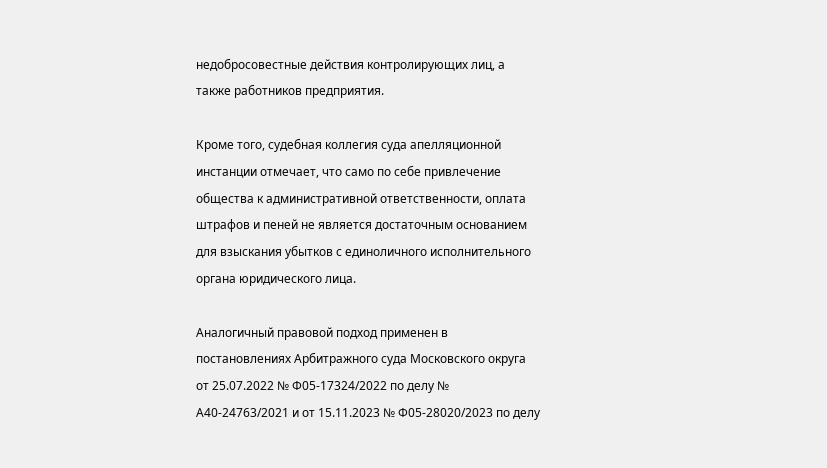недобросовестные действия контролирующих лиц, а также работников предприятия.

Кроме того, судебная коллегия суда апелляционной инстанции отмечает, что само по себе привлечение общества к административной ответственности, оплата штрафов и пеней не является достаточным основанием для взыскания убытков с единоличного исполнительного органа юридического лица.

Аналогичный правовой подход применен в постановлениях Арбитражного суда Московского округа от 25.07.2022 № Ф05-17324/2022 по делу № А40-24763/2021 и от 15.11.2023 № Ф05-28020/2023 по делу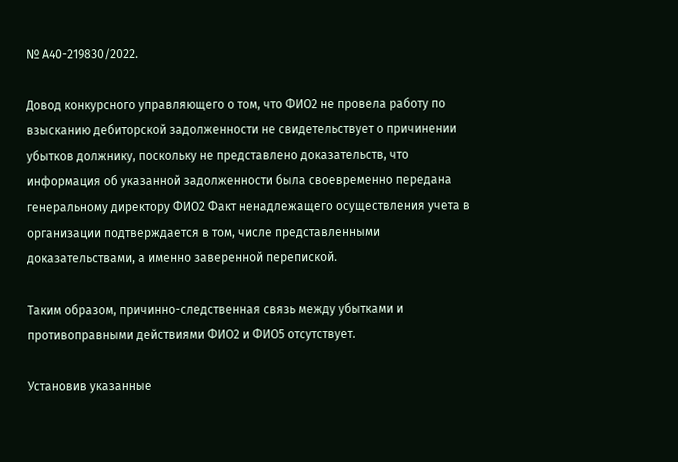№ А40-219830/2022.

Довод конкурсного управляющего о том, что ФИО2 не провела работу по взысканию дебиторской задолженности не свидетельствует о причинении убытков должнику, поскольку не представлено доказательств, что информация об указанной задолженности была своевременно передана генеральному директору ФИО2 Факт ненадлежащего осуществления учета в организации подтверждается в том, числе представленными доказательствами, а именно заверенной перепиской.

Таким образом, причинно-следственная связь между убытками и противоправными действиями ФИО2 и ФИО5 отсутствует.

Установив указанные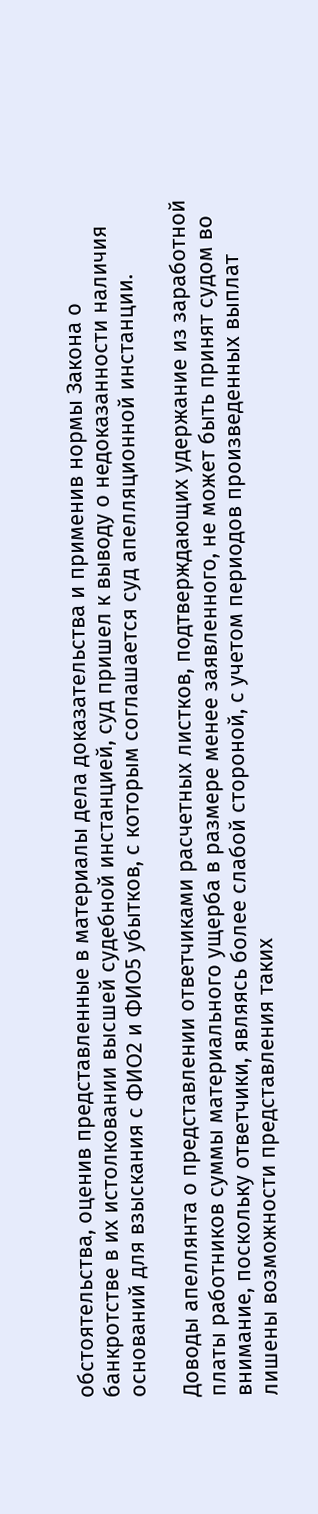обстоятельства, оценив представленные в материалы дела доказательства и применив нормы Закона о банкротстве в их истолковании высшей судебной инстанцией, суд пришел к выводу о недоказанности наличия оснований для взыскания с ФИО2 и ФИО5 убытков, с которым соглашается суд апелляционной инстанции.

Доводы апеллянта о представлении ответчиками расчетных листков, подтверждающих удержание из заработной платы работников суммы материального ущерба в размере менее заявленного, не может быть принят судом во внимание, поскольку ответчики, являясь более слабой стороной, с учетом периодов произведенных выплат лишены возможности представления таких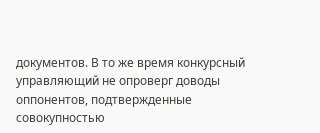документов. В то же время конкурсный управляющий не опроверг доводы оппонентов, подтвержденные совокупностью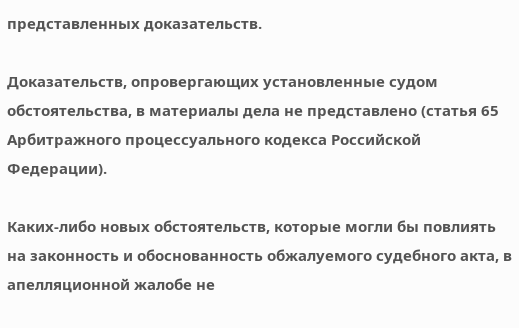представленных доказательств.

Доказательств, опровергающих установленные судом обстоятельства, в материалы дела не представлено (статья 65 Арбитражного процессуального кодекса Российской Федерации).

Каких-либо новых обстоятельств, которые могли бы повлиять на законность и обоснованность обжалуемого судебного акта, в апелляционной жалобе не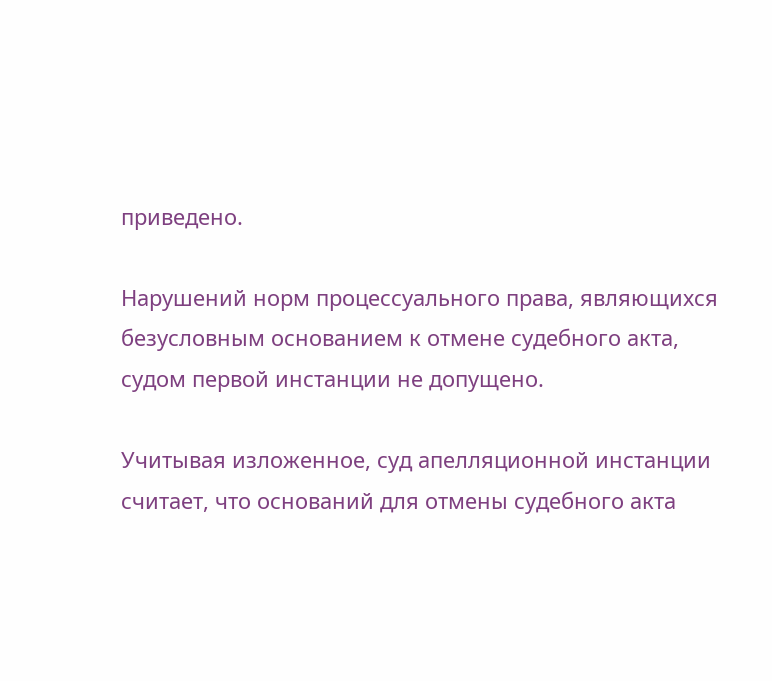приведено.

Нарушений норм процессуального права, являющихся безусловным основанием к отмене судебного акта, судом первой инстанции не допущено.

Учитывая изложенное, суд апелляционной инстанции считает, что оснований для отмены судебного акта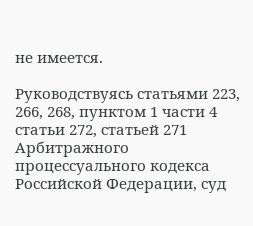не имеется.

Руководствуясь статьями 223, 266, 268, пунктом 1 части 4 статьи 272, статьей 271 Арбитражного процессуального кодекса Российской Федерации, суд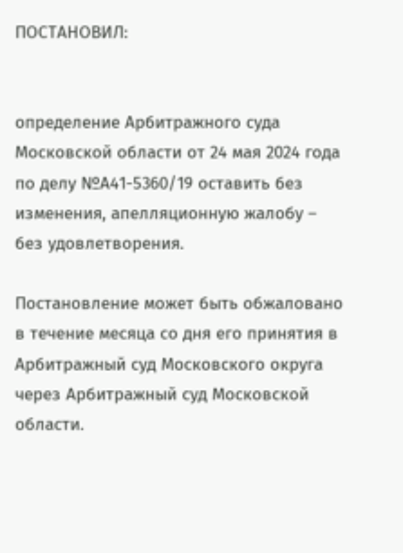ПОСТАНОВИЛ:


определение Арбитражного суда Московской области от 24 мая 2024 года по делу №А41-5360/19 оставить без изменения, апелляционную жалобу – без удовлетворения.

Постановление может быть обжаловано в течение месяца со дня его принятия в Арбитражный суд Московского округа через Арбитражный суд Московской области.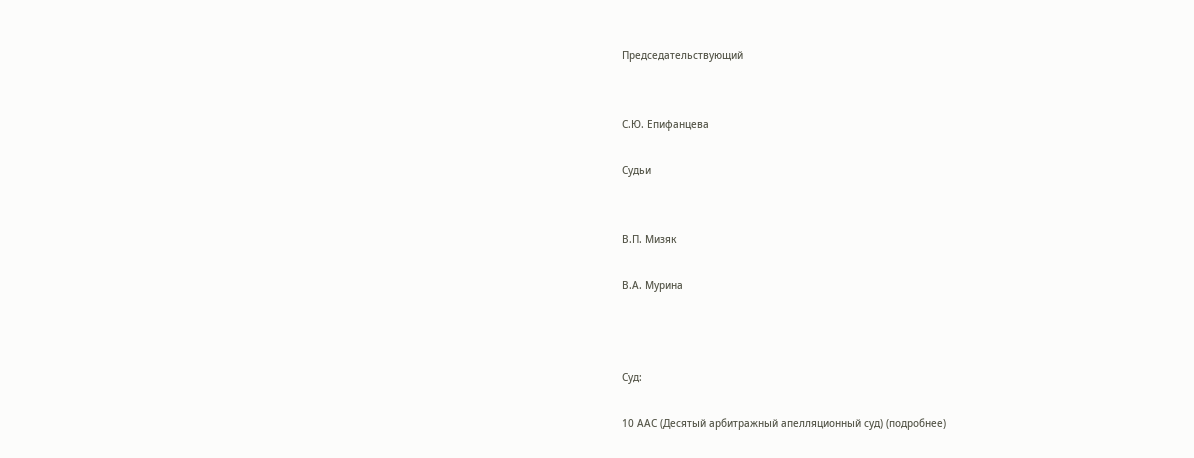Председательствующий


С.Ю. Епифанцева

Судьи


В.П. Мизяк

В.А. Мурина



Суд:

10 ААС (Десятый арбитражный апелляционный суд) (подробнее)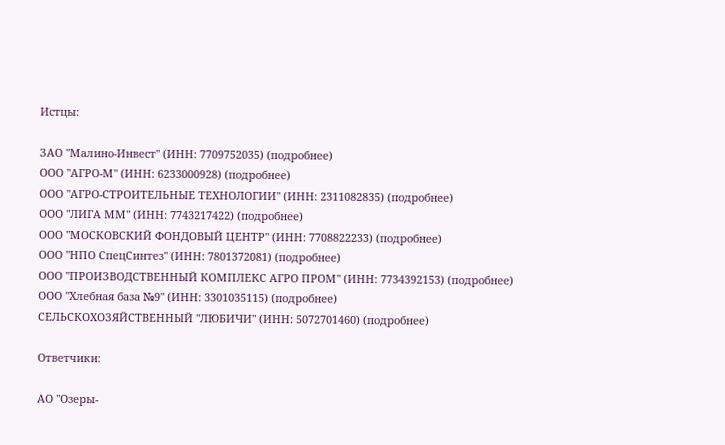Истцы:

ЗАО "Малино-Инвест" (ИНН: 7709752035) (подробнее)
ООО "АГРО-М" (ИНН: 6233000928) (подробнее)
ООО "АГРО-СТРОИТЕЛЬНЫЕ ТЕХНОЛОГИИ" (ИНН: 2311082835) (подробнее)
ООО "ЛИГА ММ" (ИНН: 7743217422) (подробнее)
ООО "МОСКОВСКИЙ ФОНДОВЫЙ ЦЕНТР" (ИНН: 7708822233) (подробнее)
ООО "НПО СпецСинтез" (ИНН: 7801372081) (подробнее)
ООО "ПРОИЗВОДСТВЕННЫЙ КОМПЛЕКС АГРО ПРОМ" (ИНН: 7734392153) (подробнее)
ООО "Хлебная база №9" (ИНН: 3301035115) (подробнее)
СЕЛЬСКОХОЗЯЙСТВЕННЫЙ "ЛЮБИЧИ" (ИНН: 5072701460) (подробнее)

Ответчики:

АО "Озеры-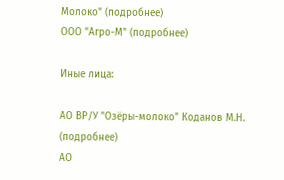Молоко" (подробнее)
ООО "Агро-М" (подробнее)

Иные лица:

АО ВР/У "Озёры-молоко" Коданов М.Н. (подробнее)
АО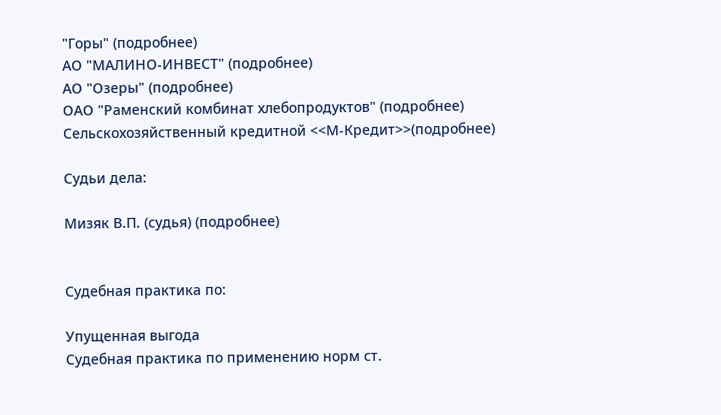"Горы" (подробнее)
АО "МАЛИНО-ИНВЕСТ" (подробнее)
АО "Озеры" (подробнее)
ОАО "Раменский комбинат хлебопродуктов" (подробнее)
Сельскохозяйственный кредитной <<М-Кредит>>(подробнее)

Судьи дела:

Мизяк В.П. (судья) (подробнее)


Судебная практика по:

Упущенная выгода
Судебная практика по применению норм ст.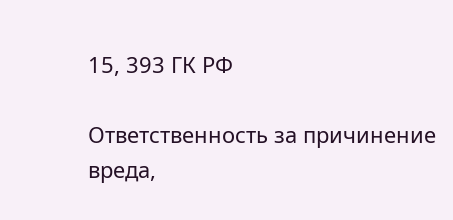15, 393 ГК РФ

Ответственность за причинение вреда,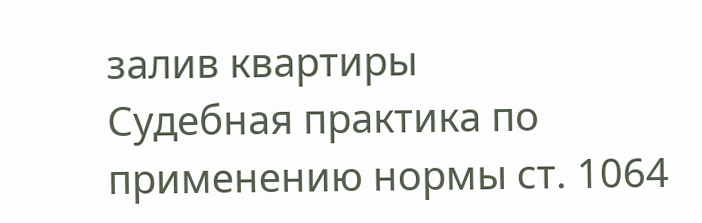залив квартиры
Судебная практика по применению нормы ст. 1064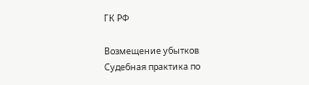ГК РФ

Возмещение убытков
Судебная практика по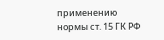применению нормы ст. 15 ГК РФ